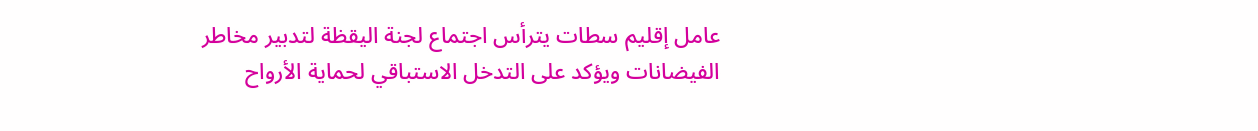عامل إقليم سطات يترأس اجتماع لجنة اليقظة لتدبير مخاطر الفيضانات ويؤكد على التدخل الاستباقي لحماية الأرواح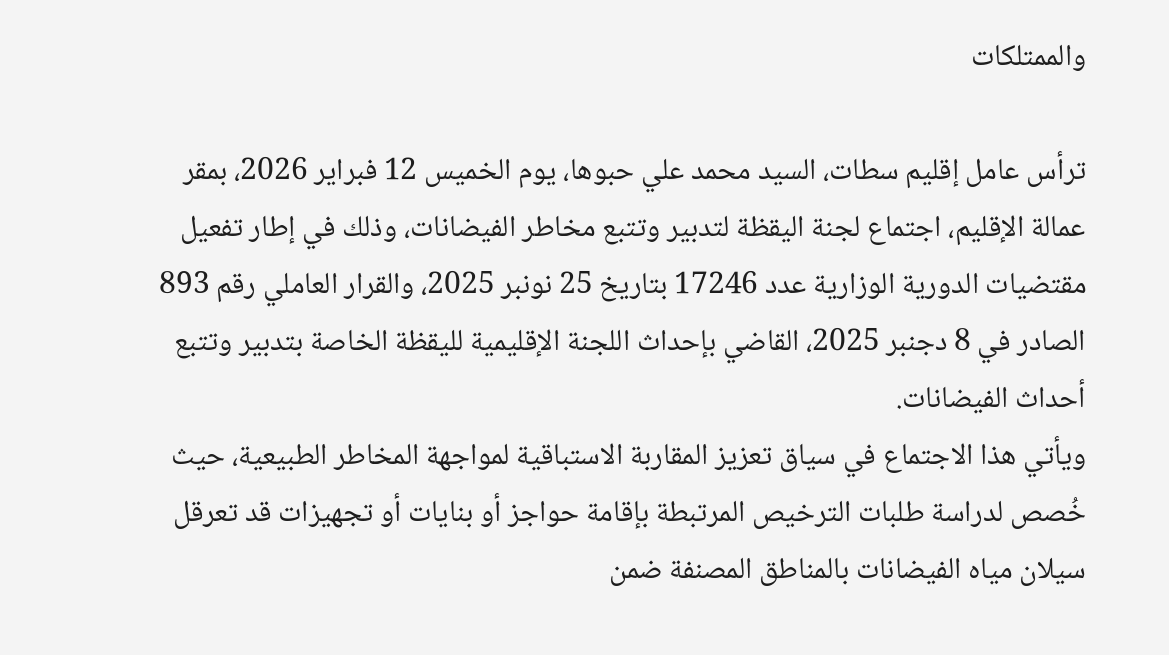والممتلكات

ترأس عامل إقليم سطات، السيد محمد علي حبوها، يوم الخميس 12 فبراير 2026، بمقر عمالة الإقليم، اجتماع لجنة اليقظة لتدبير وتتبع مخاطر الفيضانات، وذلك في إطار تفعيل مقتضيات الدورية الوزارية عدد 17246 بتاريخ 25 نونبر 2025، والقرار العاملي رقم 893 الصادر في 8 دجنبر 2025، القاضي بإحداث اللجنة الإقليمية لليقظة الخاصة بتدبير وتتبع أحداث الفيضانات.
ويأتي هذا الاجتماع في سياق تعزيز المقاربة الاستباقية لمواجهة المخاطر الطبيعية، حيث خُصص لدراسة طلبات الترخيص المرتبطة بإقامة حواجز أو بنايات أو تجهيزات قد تعرقل سيلان مياه الفيضانات بالمناطق المصنفة ضمن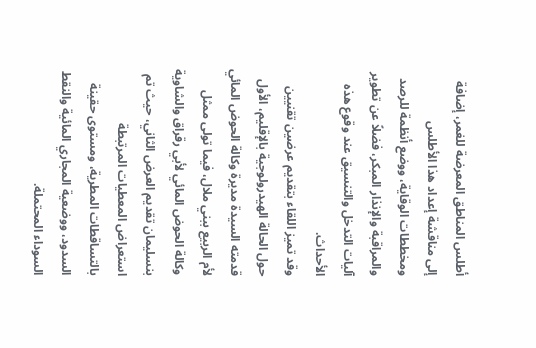أطلس المناطق المعرضة للغمر، إضافة إلى مناقشة إعداد هذا الأطلس ومخططات الوقاية، ووضع أنظمة للرصد والمراقبة والإنذار المبكر، فضلاً عن تطوير آليات التدخل والتنسيق عند وقوع هذه الأحداث.
وقد تميز اللقاء بتقديم عرضين تقنيين حول الحالة الهيدرولوجية بالإقليم، الأول قدمته السيدة مديرة وكالة الحوض المائي لأم الربيع ببني ملال، فيما تولى ممثل وكالة الحوض المائي لأبي رقراق والشاوية بنسليمان تقديم العرض الثاني، حيث تم استعراض المعطيات المرتبطة بالتساقطات المطرية، ومستوى حقينة السدود، ووضعية المجاري المائية والنقط السوداء المحتملة.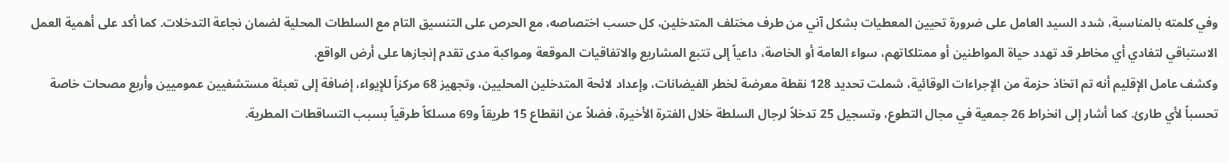وفي كلمته بالمناسبة، شدد السيد العامل على ضرورة تحيين المعطيات بشكل آني من طرف مختلف المتدخلين، كل حسب اختصاصه، مع الحرص على التنسيق التام مع السلطات المحلية لضمان نجاعة التدخلات. كما أكد على أهمية العمل الاستباقي لتفادي أي مخاطر قد تهدد حياة المواطنين أو ممتلكاتهم، سواء العامة أو الخاصة، داعياً إلى تتبع المشاريع والاتفاقيات الموقعة ومواكبة مدى تقدم إنجازها على أرض الواقع.
وكشف عامل الإقليم أنه تم اتخاذ حزمة من الإجراءات الوقائية، شملت تحديد 128 نقطة معرضة لخطر الفيضانات، وإعداد لائحة المتدخلين المحليين، وتجهيز 68 مركزاً للإيواء، إضافة إلى تعبئة مستشفيين عموميين وأربع مصحات خاصة تحسباً لأي طارئ. كما أشار إلى انخراط 26 جمعية في مجال التطوع، وتسجيل 25 تدخلاً لرجال السلطة خلال الفترة الأخيرة، فضلاً عن انقطاع 15 طريقاً و69 مسلكاً طرقياً بسبب التساقطات المطرية.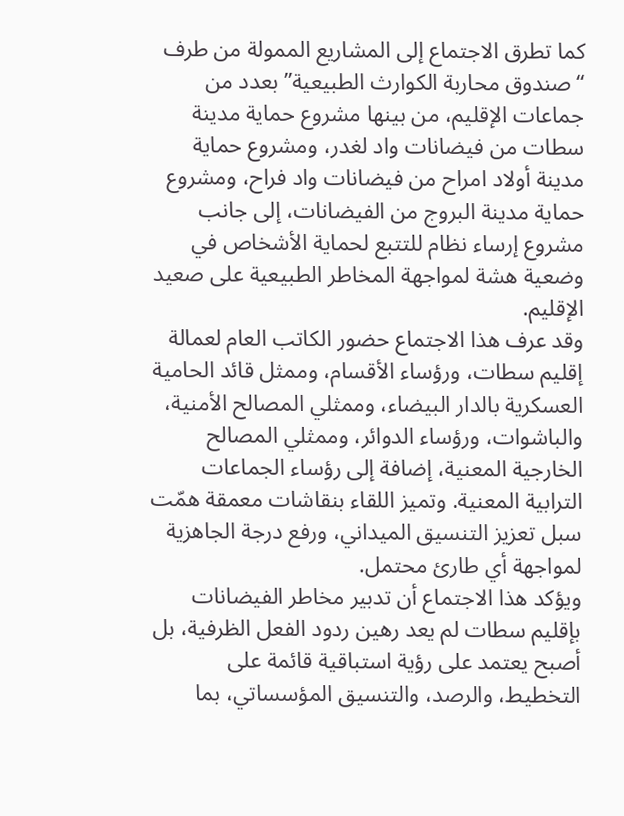كما تطرق الاجتماع إلى المشاريع الممولة من طرف “صندوق محاربة الكوارث الطبيعية” بعدد من جماعات الإقليم، من بينها مشروع حماية مدينة سطات من فيضانات واد لغدر، ومشروع حماية مدينة أولاد امراح من فيضانات واد فراح، ومشروع حماية مدينة البروج من الفيضانات، إلى جانب مشروع إرساء نظام للتتبع لحماية الأشخاص في وضعية هشة لمواجهة المخاطر الطبيعية على صعيد الإقليم.
وقد عرف هذا الاجتماع حضور الكاتب العام لعمالة إقليم سطات، ورؤساء الأقسام، وممثل قائد الحامية العسكرية بالدار البيضاء، وممثلي المصالح الأمنية، والباشوات، ورؤساء الدوائر، وممثلي المصالح الخارجية المعنية، إضافة إلى رؤساء الجماعات الترابية المعنية. وتميز اللقاء بنقاشات معمقة همّت سبل تعزيز التنسيق الميداني، ورفع درجة الجاهزية لمواجهة أي طارئ محتمل.
ويؤكد هذا الاجتماع أن تدبير مخاطر الفيضانات بإقليم سطات لم يعد رهين ردود الفعل الظرفية، بل أصبح يعتمد على رؤية استباقية قائمة على التخطيط، والرصد، والتنسيق المؤسساتي، بما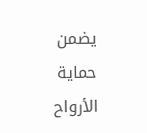يضمن حماية الأرواح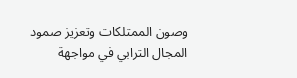وصون الممتلكات وتعزيز صمود المجال الترابي في مواجهة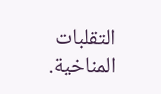التقلبات المناخية.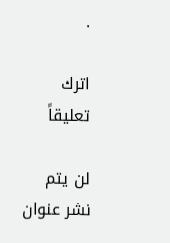.

اترك تعليقاً

لن يتم نشر عنوان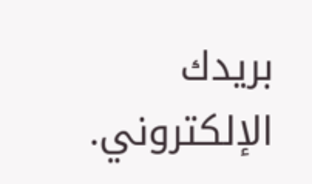بريدك الإلكتروني.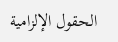الحقول الإلزامية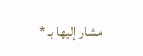مشار إليها بـ *